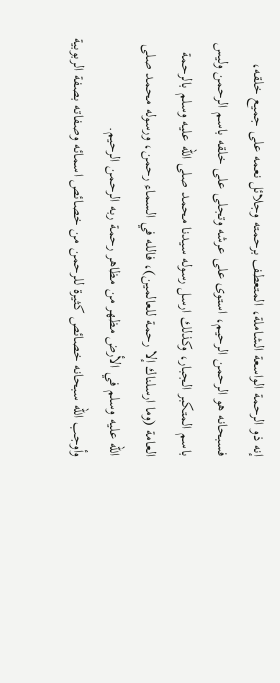إنه ذو الرحمة الواسعة الشاملة، المتعطف برحمته وجلائل نعمه على جميع خلقه، فسبحانه هو الرحمن الرحيم، استوى على عرشه وتجلى على خلقه باسم الرحمن وليس باسم المتكبر الجبار، وكذلك ارسل رسوله سيدنا محمد صلى الله عليه وسلم بالرحمة العامة (وما ارسلناك إلا رحمة للعالمين)، فالله في السماء رحمن، ورسوله محمد صلى الله عليه وسلم في الأرض مظهر من مظاهر رحمة ربه الرحمن الرحيم.
وأوجب الله سبحانه خصائص كثيرة للرحمن من خصائص اسمائه وصفاته بصفة الربوبية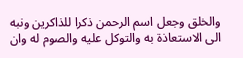والخلق وجعل اسم الرحمن ذكرا للذاكرين ونبه الى الاستعاذة به والتوكل عليه والصوم له وان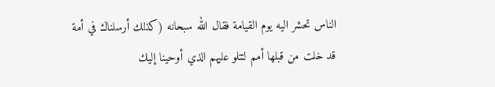الناس تحشر اليه يوم القيامة فقال الله سبحانه (كذلك أرسلناك في أمة قد خلت من قبلها أمم لتتلو عليهم الذي أوحينا إليك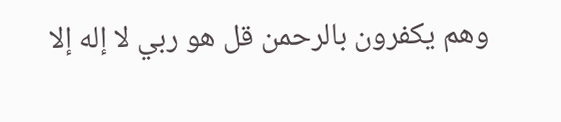وهم يكفرون بالرحمن قل هو ربي لا إله إلا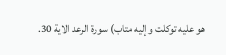هو عليه توكلت وإليه متاب) سورة الرعد الاية 30.